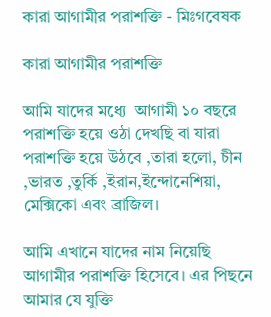কারা আগামীর পরাশক্তি - মিঃগবেষক

কারা আগামীর পরাশক্তি

আমি যাদের মধ্যে  আগামী ১০ বছরে পরাশক্তি হয়ে ওঠা দেখছি বা যারা পরাশক্তি হয়ে উঠবে ,তারা হলো, চীন ,ভারত ,তুর্কি ,ইরান,ইন্দোনেশিয়া, মেক্সিকো এবং ব্রাজিল।

আমি এখানে যাদের নাম নিয়েছি আগামীর পরাশক্তি হিসেবে। এর পিছনে আমার যে যুক্তি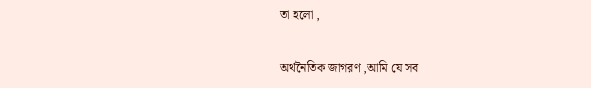তা হলো ,

অর্থনৈতিক জাগরণ ,আমি যে সব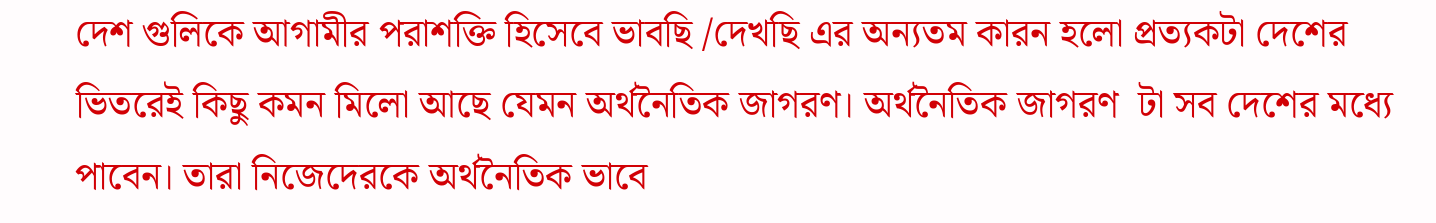দেশ গুলিকে আগামীর পরাশক্তি হিসেবে ভাবছি /দেখছি এর অন্যতম কারন হলো প্রত্যকটা দেশের ভিতরেই কিছু কমন মিলো আছে যেমন অর্থনৈতিক জাগরণ। অর্থনৈতিক জাগরণ  টা সব দেশের মধ্যে পাবেন। তারা নিজেদেরকে অর্থনৈতিক ভাবে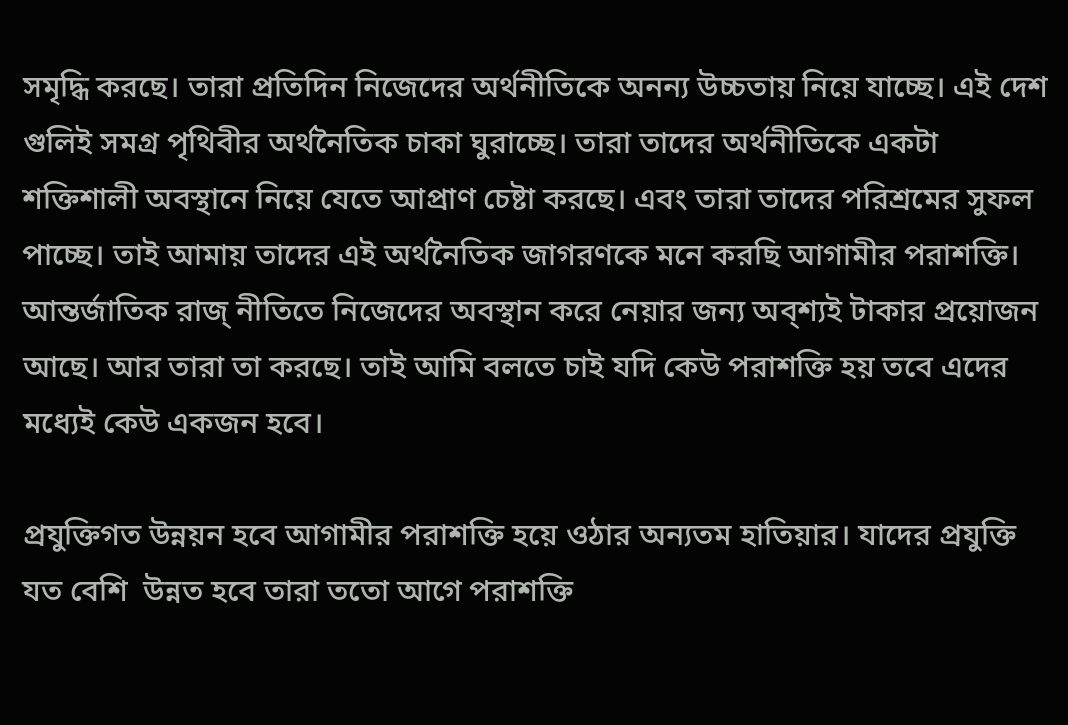সমৃদ্ধি করছে। তারা প্রতিদিন নিজেদের অর্থনীতিকে অনন্য উচ্চতায় নিয়ে যাচ্ছে। এই দেশ গুলিই সমগ্র পৃথিবীর অর্থনৈতিক চাকা ঘুরাচ্ছে। তারা তাদের অর্থনীতিকে একটা শক্তিশালী অবস্থানে নিয়ে যেতে আপ্রাণ চেষ্টা করছে। এবং তারা তাদের পরিশ্রমের সুফল পাচ্ছে। তাই আমায় তাদের এই অর্থনৈতিক জাগরণকে মনে করছি আগামীর পরাশক্তি। আন্তর্জাতিক রাজ্ নীতিতে নিজেদের অবস্থান করে নেয়ার জন্য অব্শ্যই টাকার প্রয়োজন আছে। আর তারা তা করছে। তাই আমি বলতে চাই যদি কেউ পরাশক্তি হয় তবে এদের মধ্যেই কেউ একজন হবে।

প্রযুক্তিগত উন্নয়ন হবে আগামীর পরাশক্তি হয়ে ওঠার অন্যতম হাতিয়ার। যাদের প্রযুক্তি যত বেশি  উন্নত হবে তারা ততো আগে পরাশক্তি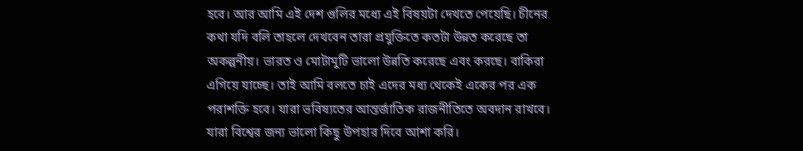হবে। আর আমি এই দেশ গুলির মধ্যে এই বিষয়টা দেখতে পেয়েছি। চীনের কথা যদি বলি তাহলে দেখবেন তারা প্রযুক্তিতে কতটা উন্নত করেছে তা অকল্পনীয়। ভারত ও মোটামুটি ভালো উন্নতি করেছে এবং করছে। বাকিরা এগিয়ে যাচ্ছে। তাই আমি বলতে চাই এদের মধ্য থেকেই একের পর এক পরাশক্তি হবে। যারা ভবিষ্যতের আন্তর্জাতিক রাজনীতিতে অবদান রাখবে। যারা বিশ্বের জন্য ভালো কিছু উপহার দিবে আশা করি।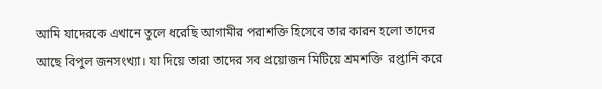আমি যাদেরকে এখানে তুলে ধরেছি আগামীর পরাশক্তি হিসেবে তার কারন হলো তাদের আছে বিপুল জনসংখ্যা। যা দিয়ে তারা তাদের সব প্রয়োজন মিটিয়ে শ্রমশক্তি  রপ্তানি করে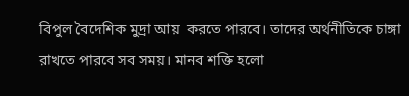বিপুল বৈদেশিক মুদ্রা আয়  করতে পারবে। তাদের অর্থনীতিকে চাঙ্গা রাখতে পারবে সব সময়। মানব শক্তি হলো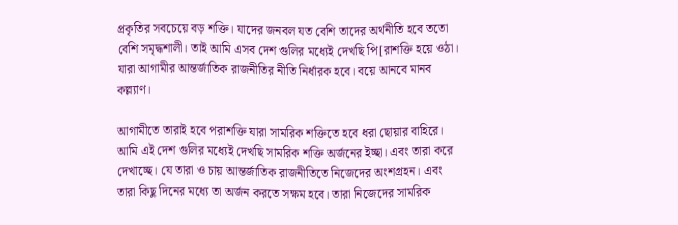প্রকৃতির সবচেয়ে বড় শক্তি। যাদের জনবল যত বেশি তাদের অর্থনীতি হবে ততো বেশি সমৃদ্ধশালী। তাই আমি এসব দেশ গুলির মধ্যেই দেখছি পি[রাশক্তি হয়ে ওঠা। যারা আগামীর আন্তর্জাতিক রাজনীতির নীতি নির্ধারক হবে। বয়ে আনবে মানব কল্ল্যাণ।

আগামীতে তারাই হবে পরাশক্তি যারা সামরিক শক্তিতে হবে ধরা ছোয়ার বাহিরে। আমি এই দেশ গুলির মধ্যেই দেখছি সামরিক শক্তি অর্জনের ইচ্ছা। এবং তারা করে দেখাচ্ছে। যে তারা ও চায় আন্তর্জাতিক রাজনীতিতে নিজেদের অংশগ্রহন। এবং তারা কিছু দিনের মধ্যে তা অর্জন করতে সক্ষম হবে। তারা নিজেদের সামরিক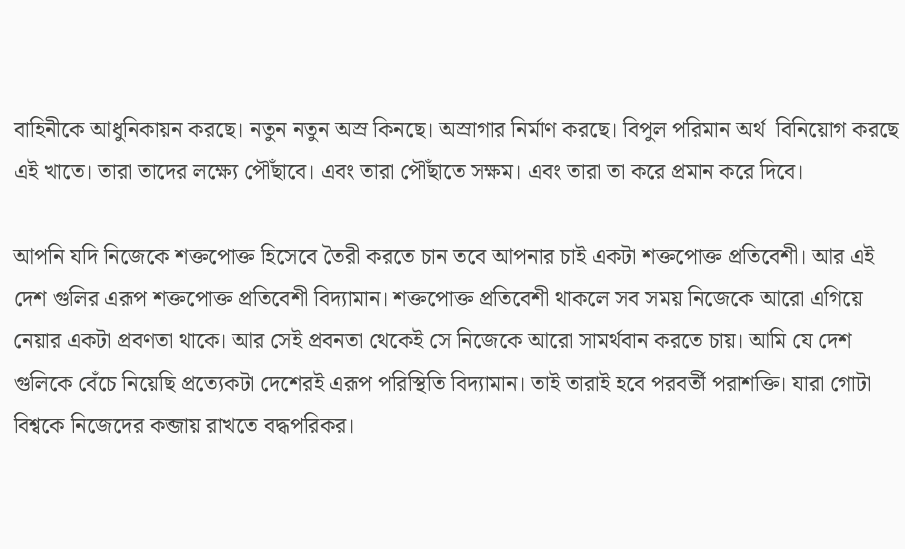বাহিনীকে আধুনিকায়ন করছে। নতুন নতুন অস্র কিনছে। অস্রাগার নির্মাণ করছে। বিপুল পরিমান অর্থ  বিনিয়োগ করছে এই খাতে। তারা তাদের লক্ষ্যে পৌঁছাবে। এবং তারা পৌঁছাতে সক্ষম। এবং তারা তা করে প্রমান করে দিবে।

আপনি যদি নিজেকে শক্তপোক্ত হিসেবে তৈরী করতে চান তবে আপনার চাই একটা শক্তপোক্ত প্রতিবেশী। আর এই দেশ গুলির এরূপ শক্তপোক্ত প্রতিবেশী বিদ্যামান। শক্তপোক্ত প্রতিবেশী থাকলে সব সময় নিজেকে আরো এগিয়ে নেয়ার একটা প্রবণতা থাকে। আর সেই প্রবনতা থেকেই সে নিজেকে আরো সামর্থবান করতে চায়। আমি যে দেশ গুলিকে বেঁচে নিয়েছি প্রত্যেকটা দেশেরই এরূপ পরিস্থিতি বিদ্যামান। তাই তারাই হবে পরবর্তী পরাশক্তি। যারা গোটা বিশ্বকে নিজেদের কব্জায় রাখতে বদ্ধপরিকর।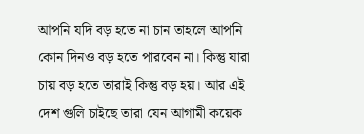আপনি যদি বড় হতে না চান তাহলে আপনি কোন দিনও বড় হতে পারবেন না। কিন্তু যারা চায় বড় হতে তারাই কিন্তু বড় হয়। আর এই দেশ গুলি চাইছে তারা যেন আগামী কয়েক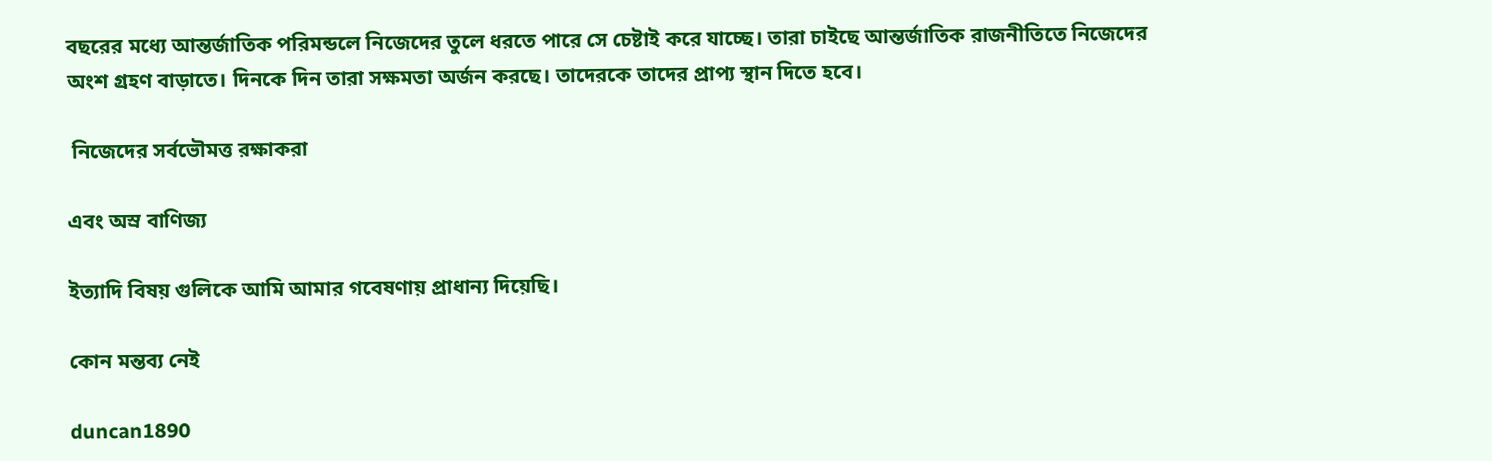বছরের মধ্যে আন্তর্জাতিক পরিমন্ডলে নিজেদের তুলে ধরতে পারে সে চেষ্টাই করে যাচ্ছে। তারা চাইছে আন্তর্জাতিক রাজনীতিতে নিজেদের অংশ গ্রহণ বাড়াতে। দিনকে দিন তারা সক্ষমতা অর্জন করছে। তাদেরকে তাদের প্রাপ্য স্থান দিতে হবে।

 নিজেদের সর্বভৌমত্ত রক্ষাকরা

এবং অস্র বাণিজ্য

ইত্যাদি বিষয় গুলিকে আমি আমার গবেষণায় প্রাধান্য দিয়েছি।

কোন মন্তব্য নেই

duncan1890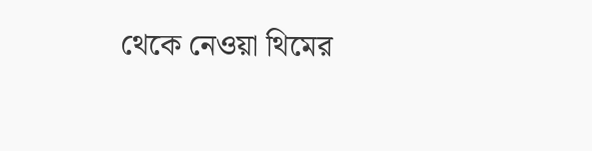থেকে নেওয়া থিমের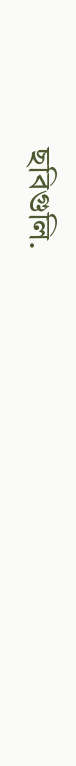ছবিগুলি.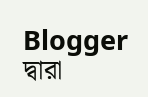Blogger দ্বারা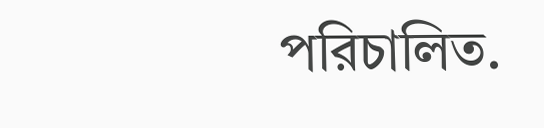পরিচালিত.